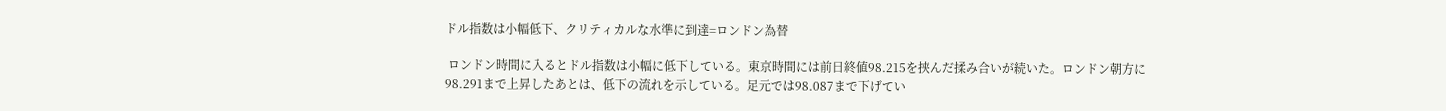ドル指数は小幅低下、クリティカルな水準に到達=ロンドン為替

 ロンドン時間に入るとドル指数は小幅に低下している。東京時間には前日終値98.215を挟んだ揉み合いが続いた。ロンドン朝方に98.291まで上昇したあとは、低下の流れを示している。足元では98.087まで下げてい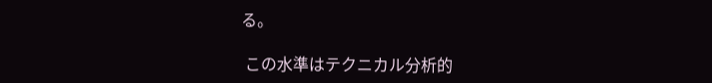る。

 この水準はテクニカル分析的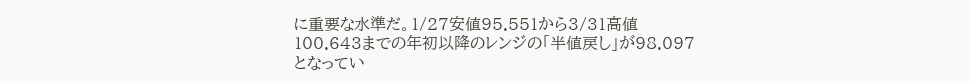に重要な水準だ。1/27安値95.551から3/31高値100.643までの年初以降のレンジの「半値戻し」が98.097となってい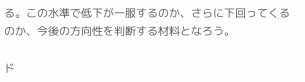る。この水準で低下が一服するのか、さらに下回ってくるのか、今後の方向性を判断する材料となろう。

ド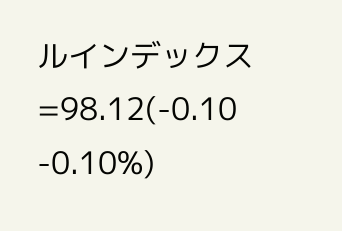ルインデックス=98.12(-0.10 -0.10%)